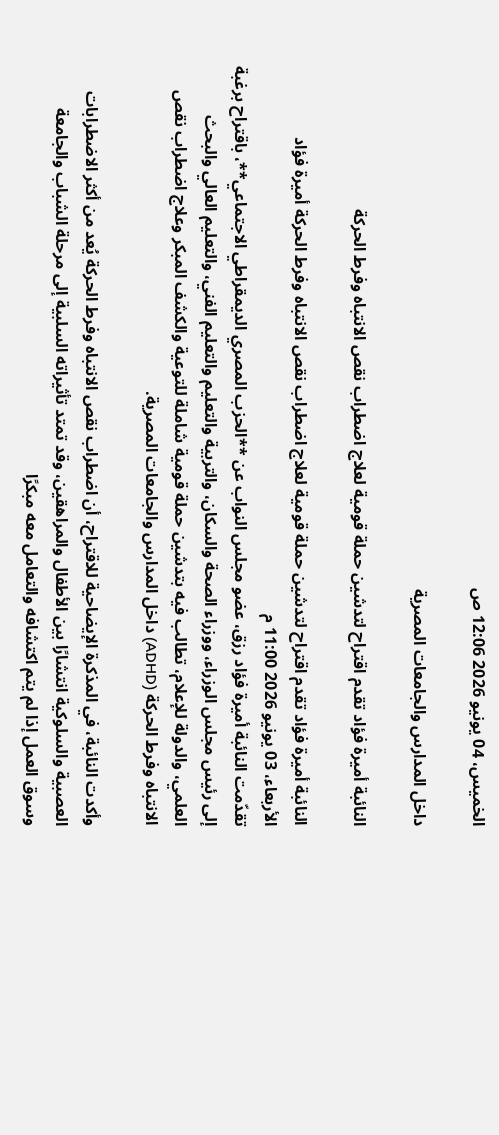الخميس، 04 يونيو 2026 12:06 ص

داخل المدارس والجامعات المصرية

النائبة أميرة فؤاد تقدم اقتراح لتدشين حملة قومية لعلاج اضطراب نقص الانتباه وفرط الحركة

النائبة أميرة فؤاد تقدم اقتراح لتدشين حملة قومية لعلاج اضطراب نقص الانتباه وفرط الحركة أميرة فؤاد
الأربعاء، 03 يونيو 2026 11:00 م
تقدّمت النائبة أميرة فؤاد رزق، عضو مجلس النواب عن **الحزب المصري الديمقراطي الاجتماعي**، باقتراح برغبة إلى رئيس مجلس الوزراء، ووزراء الصحة والسكان، والتربية والتعليم والتعليم الفني، والتعليم العالي والبحث العلمي، والدولة للإعلام، تطالب فيه بتدشين حملة قومية شاملة للتوعية والكشف المبكر وعلاج اضطراب نقص الانتباه وفرط الحركة (ADHD) داخل المدارس والجامعات المصرية.

وأكدت النائبة، في المذكرة الإيضاحية للاقتراح، أن اضطراب نقص الانتباه وفرط الحركة يُعد من أكثر الاضطرابات العصبية والسلوكية انتشارًا بين الأطفال والمراهقين، وقد تمتد تأثيراته السلبية إلى مرحلة الشباب والجامعة وسوق العمل إذا لم يتم اكتشافه والتعامل معه مبكرًا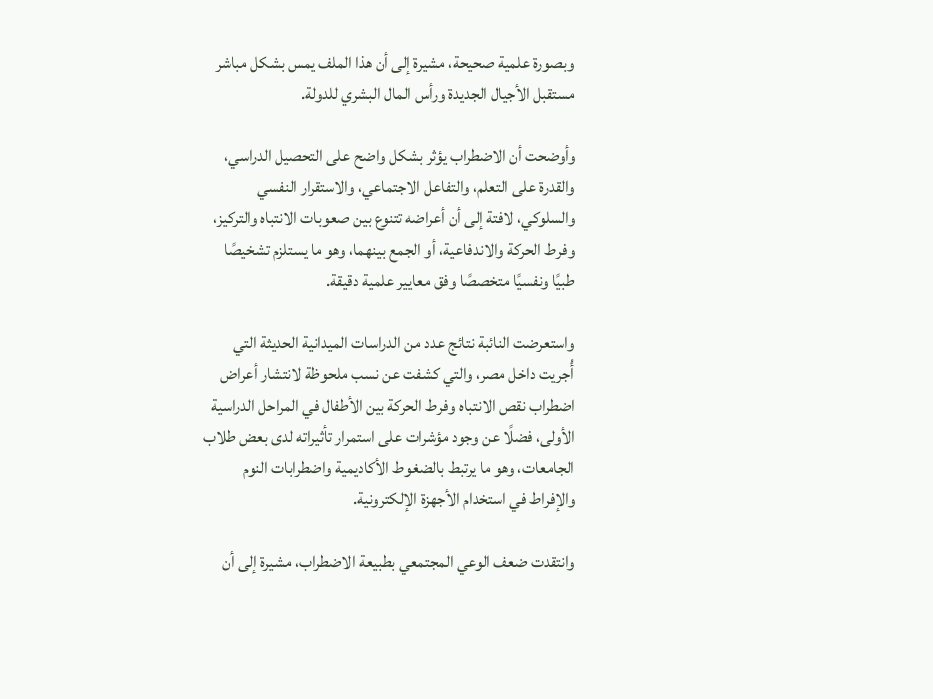وبصورة علمية صحيحة، مشيرة إلى أن هذا الملف يمس بشكل مباشر مستقبل الأجيال الجديدة ورأس المال البشري للدولة.

وأوضحت أن الاضطراب يؤثر بشكل واضح على التحصيل الدراسي، والقدرة على التعلم، والتفاعل الاجتماعي، والاستقرار النفسي والسلوكي، لافتة إلى أن أعراضه تتنوع بين صعوبات الانتباه والتركيز، وفرط الحركة والاندفاعية، أو الجمع بينهما، وهو ما يستلزم تشخيصًا طبيًا ونفسيًا متخصصًا وفق معايير علمية دقيقة.

واستعرضت النائبة نتائج عدد من الدراسات الميدانية الحديثة التي أُجريت داخل مصر، والتي كشفت عن نسب ملحوظة لانتشار أعراض اضطراب نقص الانتباه وفرط الحركة بين الأطفال في المراحل الدراسية الأولى، فضلًا عن وجود مؤشرات على استمرار تأثيراته لدى بعض طلاب الجامعات، وهو ما يرتبط بالضغوط الأكاديمية واضطرابات النوم والإفراط في استخدام الأجهزة الإلكترونية.

وانتقدت ضعف الوعي المجتمعي بطبيعة الاضطراب، مشيرة إلى أن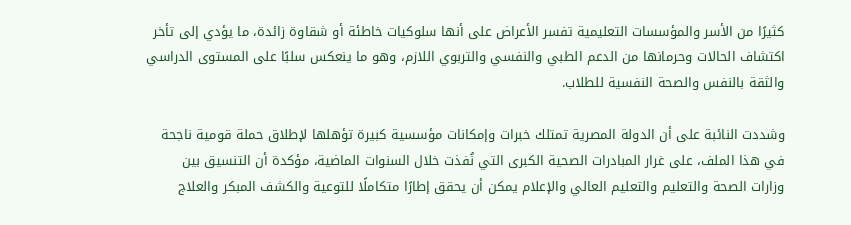كثيرًا من الأسر والمؤسسات التعليمية تفسر الأعراض على أنها سلوكيات خاطئة أو شقاوة زائدة، ما يؤدي إلى تأخر اكتشاف الحالات وحرمانها من الدعم الطبي والنفسي والتربوي اللازم، وهو ما ينعكس سلبًا على المستوى الدراسي والثقة بالنفس والصحة النفسية للطلاب.

وشددت النائبة على أن الدولة المصرية تمتلك خبرات وإمكانات مؤسسية كبيرة تؤهلها لإطلاق حملة قومية ناجحة في هذا الملف، على غرار المبادرات الصحية الكبرى التي نُفذت خلال السنوات الماضية، مؤكدة أن التنسيق بين وزارات الصحة والتعليم والتعليم العالي والإعلام يمكن أن يحقق إطارًا متكاملًا للتوعية والكشف المبكر والعلاج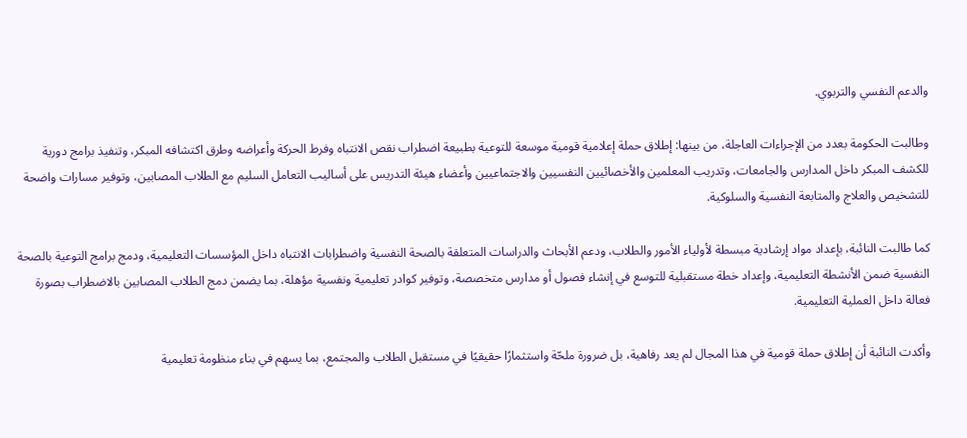والدعم النفسي والتربوي.

وطالبت الحكومة بعدد من الإجراءات العاجلة، من بينها: إطلاق حملة إعلامية قومية موسعة للتوعية بطبيعة اضطراب نقص الانتباه وفرط الحركة وأعراضه وطرق اكتشافه المبكر، وتنفيذ برامج دورية للكشف المبكر داخل المدارس والجامعات، وتدريب المعلمين والأخصائيين النفسيين والاجتماعيين وأعضاء هيئة التدريس على أساليب التعامل السليم مع الطلاب المصابين، وتوفير مسارات واضحة للتشخيص والعلاج والمتابعة النفسية والسلوكية.

كما طالبت النائبة، بإعداد مواد إرشادية مبسطة لأولياء الأمور والطلاب، ودعم الأبحاث والدراسات المتعلقة بالصحة النفسية واضطرابات الانتباه داخل المؤسسات التعليمية، ودمج برامج التوعية بالصحة النفسية ضمن الأنشطة التعليمية، وإعداد خطة مستقبلية للتوسع في إنشاء فصول أو مدارس متخصصة، وتوفير كوادر تعليمية ونفسية مؤهلة، بما يضمن دمج الطلاب المصابين بالاضطراب بصورة فعالة داخل العملية التعليمية.

وأكدت النائبة أن إطلاق حملة قومية في هذا المجال لم يعد رفاهية، بل ضرورة ملحّة واستثمارًا حقيقيًا في مستقبل الطلاب والمجتمع، بما يسهم في بناء منظومة تعليمية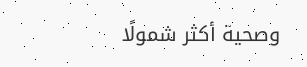وصحية أكثر شمولًا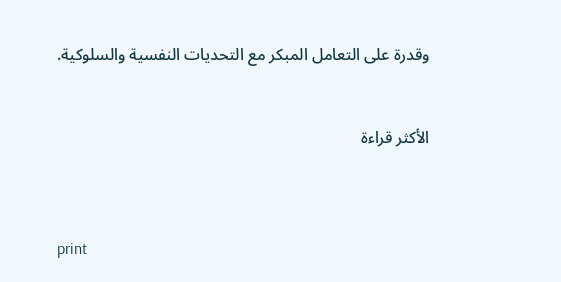وقدرة على التعامل المبكر مع التحديات النفسية والسلوكية.


الأكثر قراءة



print